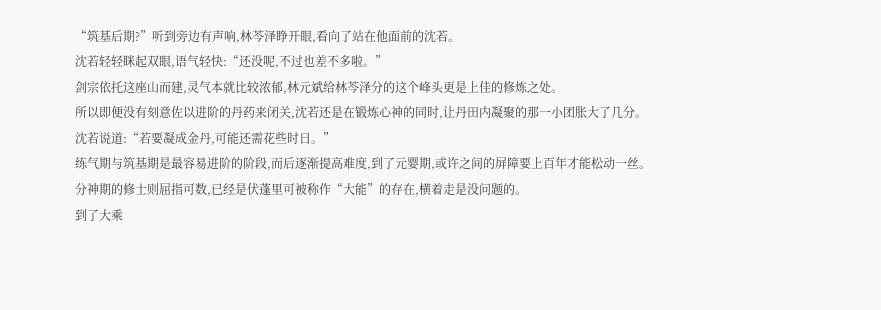“筑基后期?”听到旁边有声响,林芩泽睁开眼,看向了站在他面前的沈若。
沈若轻轻眯起双眼,语气轻快:“还没呢,不过也差不多啦。”
剑宗依托这座山而建,灵气本就比较浓郁,林元斌给林芩泽分的这个峰头更是上佳的修炼之处。
所以即便没有刻意佐以进阶的丹药来闭关,沈若还是在锻炼心神的同时,让丹田内凝聚的那一小团胀大了几分。
沈若说道:“若要凝成金丹,可能还需花些时日。”
练气期与筑基期是最容易进阶的阶段,而后逐渐提高难度,到了元婴期,或许之间的屏障要上百年才能松动一丝。
分神期的修士则屈指可数,已经是伏蓬里可被称作“大能”的存在,横着走是没问题的。
到了大乘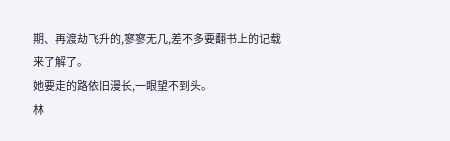期、再渡劫飞升的,寥寥无几,差不多要翻书上的记载来了解了。
她要走的路依旧漫长,一眼望不到头。
林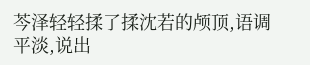芩泽轻轻揉了揉沈若的颅顶,语调平淡,说出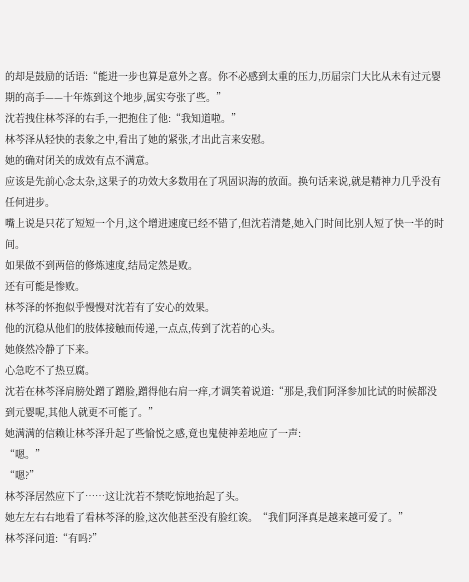的却是鼓励的话语:“能进一步也算是意外之喜。你不必感到太重的压力,历届宗门大比从未有过元婴期的高手——十年炼到这个地步,属实夸张了些。”
沈若拽住林芩泽的右手,一把抱住了他:“我知道啦。”
林芩泽从轻快的表象之中,看出了她的紧张,才出此言来安慰。
她的确对闭关的成效有点不满意。
应该是先前心念太杂,这果子的功效大多数用在了巩固识海的放面。换句话来说,就是精神力几乎没有任何进步。
嘴上说是只花了短短一个月,这个增进速度已经不错了,但沈若清楚,她入门时间比别人短了快一半的时间。
如果做不到两倍的修炼速度,结局定然是败。
还有可能是惨败。
林芩泽的怀抱似乎慢慢对沈若有了安心的效果。
他的沉稳从他们的肢体接触而传递,一点点,传到了沈若的心头。
她倏然冷静了下来。
心急吃不了热豆腐。
沈若在林芩泽肩膀处蹭了蹭脸,蹭得他右肩一痒,才调笑着说道:“那是,我们阿泽参加比试的时候都没到元婴呢,其他人就更不可能了。”
她满满的信赖让林芩泽升起了些愉悦之感,竟也鬼使神差地应了一声:
“嗯。”
“嗯?”
林芩泽居然应下了……这让沈若不禁吃惊地抬起了头。
她左左右右地看了看林芩泽的脸,这次他甚至没有脸红诶。“我们阿泽真是越来越可爱了。”
林芩泽问道:“有吗?”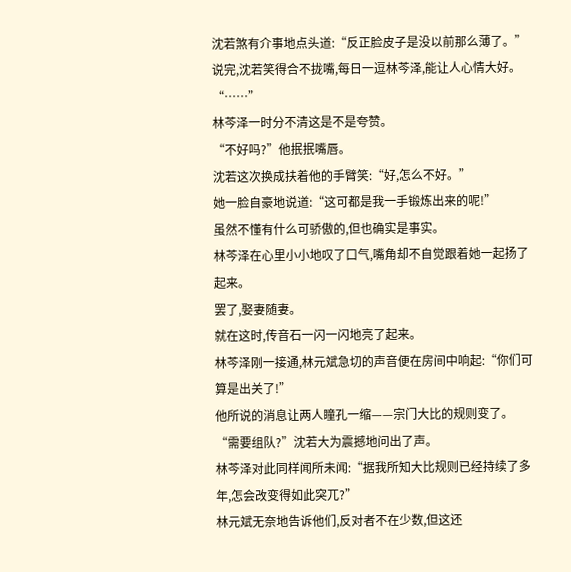沈若煞有介事地点头道:“反正脸皮子是没以前那么薄了。”
说完,沈若笑得合不拢嘴,每日一逗林芩泽,能让人心情大好。
“……”
林芩泽一时分不清这是不是夸赞。
“不好吗?”他抿抿嘴唇。
沈若这次换成扶着他的手臂笑:“好,怎么不好。”
她一脸自豪地说道:“这可都是我一手锻炼出来的呢!”
虽然不懂有什么可骄傲的,但也确实是事实。
林芩泽在心里小小地叹了口气,嘴角却不自觉跟着她一起扬了起来。
罢了,娶妻随妻。
就在这时,传音石一闪一闪地亮了起来。
林芩泽刚一接通,林元斌急切的声音便在房间中响起:“你们可算是出关了!”
他所说的消息让两人瞳孔一缩——宗门大比的规则变了。
“需要组队?”沈若大为震撼地问出了声。
林芩泽对此同样闻所未闻:“据我所知大比规则已经持续了多年,怎会改变得如此突兀?”
林元斌无奈地告诉他们,反对者不在少数,但这还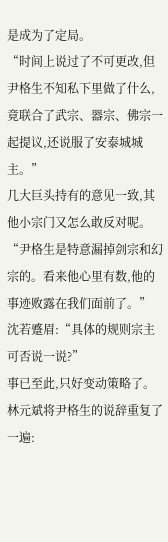是成为了定局。
“时间上说过了不可更改,但尹格生不知私下里做了什么,竟联合了武宗、器宗、佛宗一起提议,还说服了安泰城城主。”
几大巨头持有的意见一致,其他小宗门又怎么敢反对呢。
“尹格生是特意漏掉剑宗和幻宗的。看来他心里有数,他的事迹败露在我们面前了。”
沈若蹙眉:“具体的规则宗主可否说一说?”
事已至此,只好变动策略了。
林元斌将尹格生的说辞重复了一遍: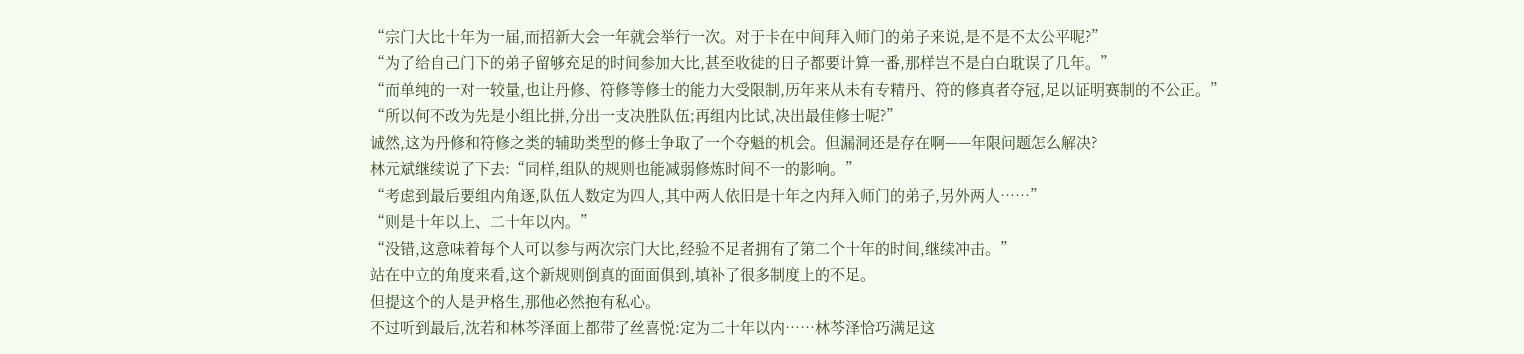“宗门大比十年为一届,而招新大会一年就会举行一次。对于卡在中间拜入师门的弟子来说,是不是不太公平呢?”
“为了给自己门下的弟子留够充足的时间参加大比,甚至收徒的日子都要计算一番,那样岂不是白白耽误了几年。”
“而单纯的一对一较量,也让丹修、符修等修士的能力大受限制,历年来从未有专精丹、符的修真者夺冠,足以证明赛制的不公正。”
“所以何不改为先是小组比拼,分出一支决胜队伍;再组内比试,决出最佳修士呢?”
诚然,这为丹修和符修之类的辅助类型的修士争取了一个夺魁的机会。但漏洞还是存在啊——年限问题怎么解决?
林元斌继续说了下去:“同样,组队的规则也能减弱修炼时间不一的影响。”
“考虑到最后要组内角逐,队伍人数定为四人,其中两人依旧是十年之内拜入师门的弟子,另外两人……”
“则是十年以上、二十年以内。”
“没错,这意味着每个人可以参与两次宗门大比,经验不足者拥有了第二个十年的时间,继续冲击。”
站在中立的角度来看,这个新规则倒真的面面俱到,填补了很多制度上的不足。
但提这个的人是尹格生,那他必然抱有私心。
不过听到最后,沈若和林芩泽面上都带了丝喜悦:定为二十年以内……林芩泽恰巧满足这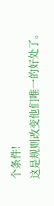个条件!
这是规则改变他们唯一的好处了。